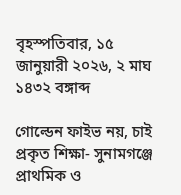বৃহস্পতিবার, ১৫ জানুয়ারী ২০২৬, ২ মাঘ ১৪৩২ বঙ্গাব্দ

গোল্ডেন ফাইভ নয়, চাই প্রকৃত শিক্ষা- সুনামগঞ্জে প্রাথমিক ও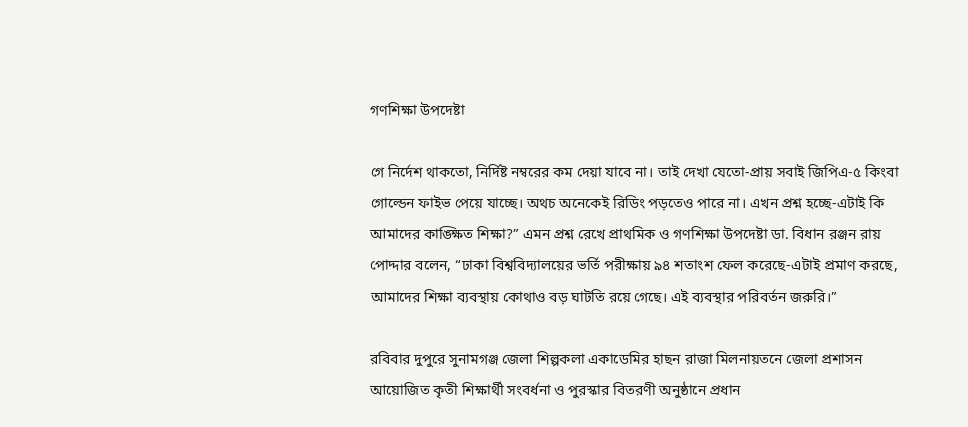গণশিক্ষা উপদেষ্টা

গে নির্দেশ থাকতো, নির্দিষ্ট নম্বরের কম দেয়া যাবে না। তাই দেখা যেতো-প্রায় সবাই জিপিএ-৫ কিংবা গোল্ডেন ফাইভ পেয়ে যাচ্ছে। অথচ অনেকেই রিডিং পড়তেও পারে না। এখন প্রশ্ন হচ্ছে-এটাই কি আমাদের কাঙ্ক্ষিত শিক্ষা?” এমন প্রশ্ন রেখে প্রাথমিক ও গণশিক্ষা উপদেষ্টা ডা. বিধান রঞ্জন রায় পোদ্দার বলেন, “ঢাকা বিশ্ববিদ্যালয়ের ভর্তি পরীক্ষায় ৯৪ শতাংশ ফেল করেছে-এটাই প্রমাণ করছে, আমাদের শিক্ষা ব্যবস্থায় কোথাও বড় ঘাটতি রয়ে গেছে। এই ব্যবস্থার পরিবর্তন জরুরি।”

রবিবার দুপুরে সুনামগঞ্জ জেলা শিল্পকলা একাডেমির হাছন রাজা মিলনায়তনে জেলা প্রশাসন আয়োজিত কৃতী শিক্ষার্থী সংবর্ধনা ও পুরস্কার বিতরণী অনুষ্ঠানে প্রধান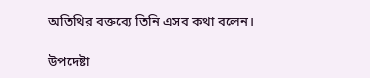অতিথির বক্তব্যে তিনি এসব কথা বলেন।

উপদেষ্টা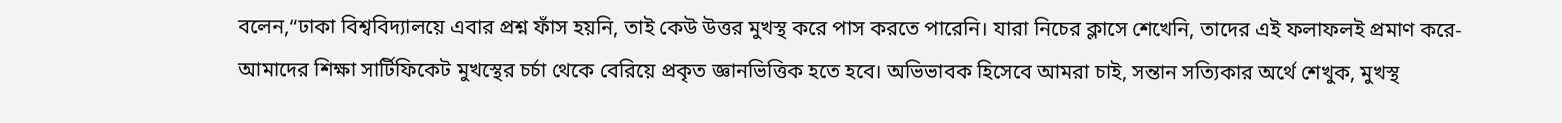বলেন,“ঢাকা বিশ্ববিদ্যালয়ে এবার প্রশ্ন ফাঁস হয়নি, তাই কেউ উত্তর মুখস্থ করে পাস করতে পারেনি। যারা নিচের ক্লাসে শেখেনি, তাদের এই ফলাফলই প্রমাণ করে-আমাদের শিক্ষা সার্টিফিকেট মুখস্থের চর্চা থেকে বেরিয়ে প্রকৃত জ্ঞানভিত্তিক হতে হবে। অভিভাবক হিসেবে আমরা চাই, সন্তান সত্যিকার অর্থে শেখুক, মুখস্থ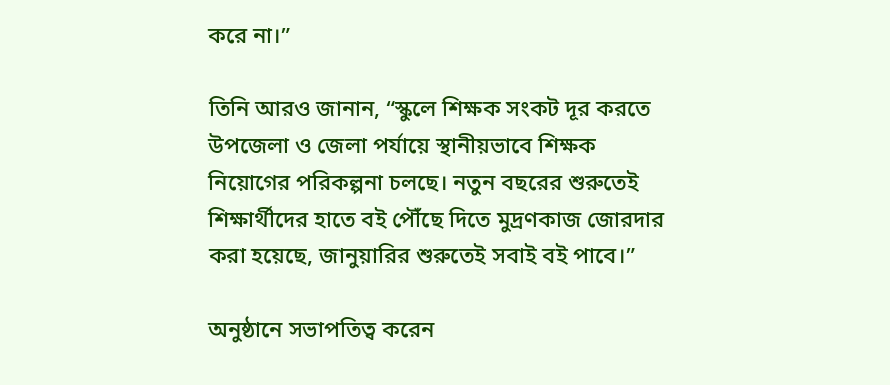করে না।”

তিনি আরও জানান, “স্কুলে শিক্ষক সংকট দূর করতে উপজেলা ও জেলা পর্যায়ে স্থানীয়ভাবে শিক্ষক নিয়োগের পরিকল্পনা চলছে। নতুন বছরের শুরুতেই শিক্ষার্থীদের হাতে বই পৌঁছে দিতে মুদ্রণকাজ জোরদার করা হয়েছে, জানুয়ারির শুরুতেই সবাই বই পাবে।”

অনুষ্ঠানে সভাপতিত্ব করেন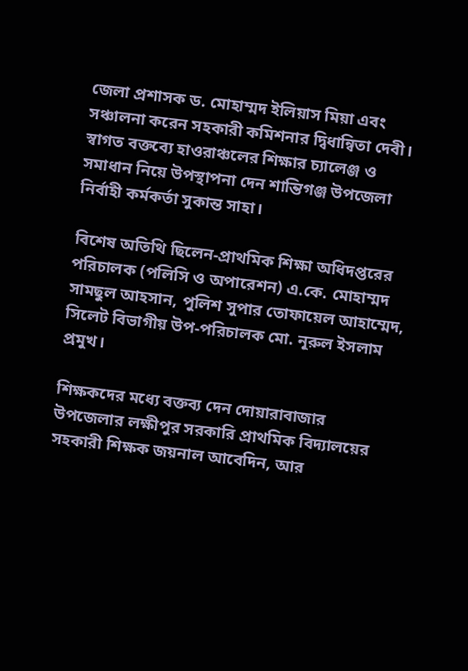জেলা প্রশাসক ড. মোহাম্মদ ইলিয়াস মিয়া এবং সঞ্চালনা করেন সহকারী কমিশনার দ্বিধান্বিতা দেবী। স্বাগত বক্তব্যে হাওরাঞ্চলের শিক্ষার চ্যালেঞ্জ ও সমাধান নিয়ে উপস্থাপনা দেন শান্তিগঞ্জ উপজেলা নির্বাহী কর্মকর্তা সুকান্ত সাহা।

বিশেষ অতিথি ছিলেন-প্রাথমিক শিক্ষা অধিদপ্তরের পরিচালক (পলিসি ও অপারেশন) এ.কে. মোহাম্মদ সামছুল আহসান, পুলিশ সুপার তোফায়েল আহাম্মেদ, সিলেট বিভাগীয় উপ-পরিচালক মো. নূরুল ইসলাম প্রমুখ।

শিক্ষকদের মধ্যে বক্তব্য দেন দোয়ারাবাজার উপজেলার লক্ষীপুর সরকারি প্রাথমিক বিদ্যালয়ের সহকারী শিক্ষক জয়নাল আবেদিন, আর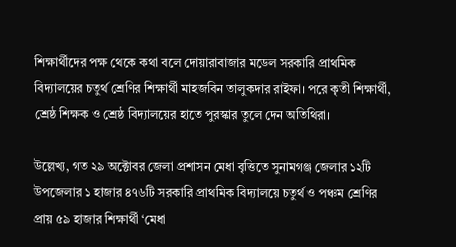শিক্ষার্থীদের পক্ষ থেকে কথা বলে দোয়ারাবাজার মডেল সরকারি প্রাথমিক বিদ্যালয়ের চতুর্থ শ্রেণির শিক্ষার্থী মাহজবিন তালুকদার রাইফা। পরে কৃতী শিক্ষার্থী, শ্রেষ্ঠ শিক্ষক ও শ্রেষ্ঠ বিদ্যালয়ের হাতে পুরস্কার তুলে দেন অতিথিরা।

উল্লেখ্য, গত ২৯ অক্টোবর জেলা প্রশাসন মেধা বৃত্তিতে সুনামগঞ্জ জেলার ১২টি উপজেলার ১ হাজার ৪৭৬টি সরকারি প্রাথমিক বিদ্যালয়ে চতুর্থ ও পঞ্চম শ্রেণির প্রায় ৫৯ হাজার শিক্ষার্থী ‘মেধা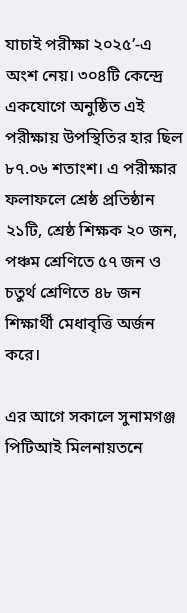যাচাই পরীক্ষা ২০২৫’-এ অংশ নেয়। ৩০৪টি কেন্দ্রে একযোগে অনুষ্ঠিত এই পরীক্ষায় উপস্থিতির হার ছিল ৮৭.০৬ শতাংশ। এ পরীক্ষার ফলাফলে শ্রেষ্ঠ প্রতিষ্ঠান ২১টি, শ্রেষ্ঠ শিক্ষক ২০ জন, পঞ্চম শ্রেণিতে ৫৭ জন ও চতুর্থ শ্রেণিতে ৪৮ জন শিক্ষার্থী মেধাবৃত্তি অর্জন করে।

এর আগে সকালে সুনামগঞ্জ পিটিআই মিলনায়তনে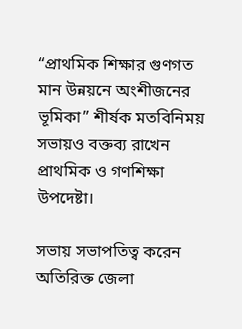“প্রাথমিক শিক্ষার গুণগত মান উন্নয়নে অংশীজনের ভূমিকা” শীর্ষক মতবিনিময় সভায়ও বক্তব্য রাখেন প্রাথমিক ও গণশিক্ষা উপদেষ্টা।

সভায় সভাপতিত্ব করেন অতিরিক্ত জেলা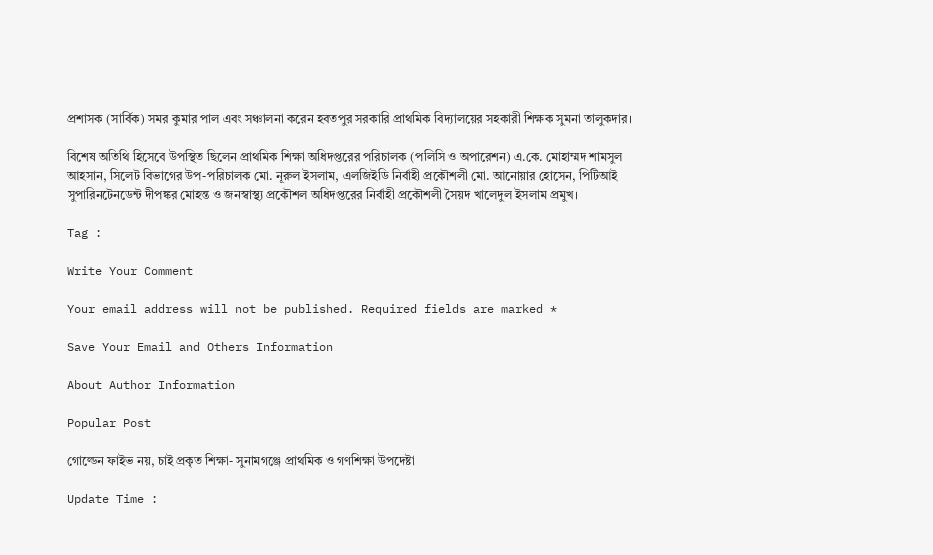প্রশাসক (সার্বিক) সমর কুমার পাল এবং সঞ্চালনা করেন হবতপুর সরকারি প্রাথমিক বিদ্যালয়ের সহকারী শিক্ষক সুমনা তালুকদার।

বিশেষ অতিথি হিসেবে উপস্থিত ছিলেন প্রাথমিক শিক্ষা অধিদপ্তরের পরিচালক (পলিসি ও অপারেশন) এ.কে. মোহাম্মদ শামসুল আহসান, সিলেট বিভাগের উপ-পরিচালক মো. নূরুল ইসলাম, এলজিইডি নির্বাহী প্রকৌশলী মো. আনোয়ার হোসেন, পিটিআই সুপারিনটেনডেন্ট দীপঙ্কর মোহন্ত ও জনস্বাস্থ্য প্রকৌশল অধিদপ্তরের নির্বাহী প্রকৌশলী সৈয়দ খালেদুল ইসলাম প্রমুখ।

Tag :

Write Your Comment

Your email address will not be published. Required fields are marked *

Save Your Email and Others Information

About Author Information

Popular Post

গোল্ডেন ফাইভ নয়, চাই প্রকৃত শিক্ষা- সুনামগঞ্জে প্রাথমিক ও গণশিক্ষা উপদেষ্টা

Update Time :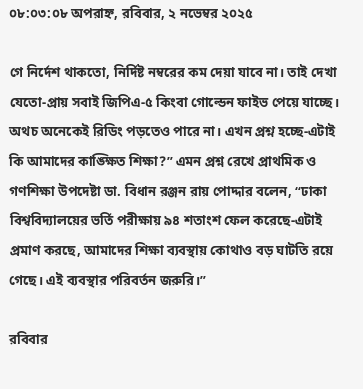০৮:০৩:০৮ অপরাহ্ন, রবিবার, ২ নভেম্বর ২০২৫

গে নির্দেশ থাকতো, নির্দিষ্ট নম্বরের কম দেয়া যাবে না। তাই দেখা যেতো-প্রায় সবাই জিপিএ-৫ কিংবা গোল্ডেন ফাইভ পেয়ে যাচ্ছে। অথচ অনেকেই রিডিং পড়তেও পারে না। এখন প্রশ্ন হচ্ছে-এটাই কি আমাদের কাঙ্ক্ষিত শিক্ষা?” এমন প্রশ্ন রেখে প্রাথমিক ও গণশিক্ষা উপদেষ্টা ডা. বিধান রঞ্জন রায় পোদ্দার বলেন, “ঢাকা বিশ্ববিদ্যালয়ের ভর্তি পরীক্ষায় ৯৪ শতাংশ ফেল করেছে-এটাই প্রমাণ করছে, আমাদের শিক্ষা ব্যবস্থায় কোথাও বড় ঘাটতি রয়ে গেছে। এই ব্যবস্থার পরিবর্তন জরুরি।”

রবিবার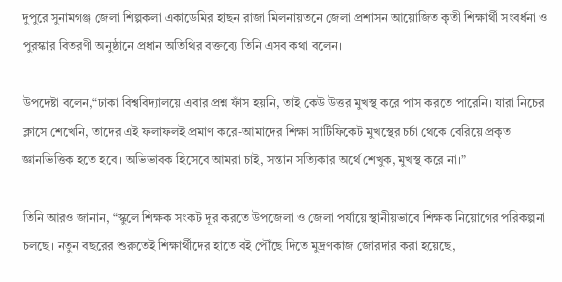দুপুরে সুনামগঞ্জ জেলা শিল্পকলা একাডেমির হাছন রাজা মিলনায়তনে জেলা প্রশাসন আয়োজিত কৃতী শিক্ষার্থী সংবর্ধনা ও পুরস্কার বিতরণী অনুষ্ঠানে প্রধান অতিথির বক্তব্যে তিনি এসব কথা বলেন।

উপদেষ্টা বলেন,“ঢাকা বিশ্ববিদ্যালয়ে এবার প্রশ্ন ফাঁস হয়নি, তাই কেউ উত্তর মুখস্থ করে পাস করতে পারেনি। যারা নিচের ক্লাসে শেখেনি, তাদের এই ফলাফলই প্রমাণ করে-আমাদের শিক্ষা সার্টিফিকেট মুখস্থের চর্চা থেকে বেরিয়ে প্রকৃত জ্ঞানভিত্তিক হতে হবে। অভিভাবক হিসেবে আমরা চাই, সন্তান সত্যিকার অর্থে শেখুক, মুখস্থ করে না।”

তিনি আরও জানান, “স্কুলে শিক্ষক সংকট দূর করতে উপজেলা ও জেলা পর্যায়ে স্থানীয়ভাবে শিক্ষক নিয়োগের পরিকল্পনা চলছে। নতুন বছরের শুরুতেই শিক্ষার্থীদের হাতে বই পৌঁছে দিতে মুদ্রণকাজ জোরদার করা হয়েছে,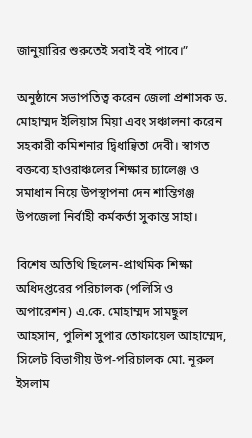জানুয়ারির শুরুতেই সবাই বই পাবে।”

অনুষ্ঠানে সভাপতিত্ব করেন জেলা প্রশাসক ড. মোহাম্মদ ইলিয়াস মিয়া এবং সঞ্চালনা করেন সহকারী কমিশনার দ্বিধান্বিতা দেবী। স্বাগত বক্তব্যে হাওরাঞ্চলের শিক্ষার চ্যালেঞ্জ ও সমাধান নিয়ে উপস্থাপনা দেন শান্তিগঞ্জ উপজেলা নির্বাহী কর্মকর্তা সুকান্ত সাহা।

বিশেষ অতিথি ছিলেন-প্রাথমিক শিক্ষা অধিদপ্তরের পরিচালক (পলিসি ও অপারেশন) এ.কে. মোহাম্মদ সামছুল আহসান, পুলিশ সুপার তোফায়েল আহাম্মেদ, সিলেট বিভাগীয় উপ-পরিচালক মো. নূরুল ইসলাম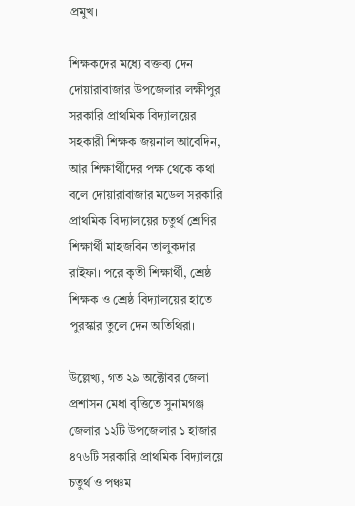প্রমুখ।

শিক্ষকদের মধ্যে বক্তব্য দেন দোয়ারাবাজার উপজেলার লক্ষীপুর সরকারি প্রাথমিক বিদ্যালয়ের সহকারী শিক্ষক জয়নাল আবেদিন, আর শিক্ষার্থীদের পক্ষ থেকে কথা বলে দোয়ারাবাজার মডেল সরকারি প্রাথমিক বিদ্যালয়ের চতুর্থ শ্রেণির শিক্ষার্থী মাহজবিন তালুকদার রাইফা। পরে কৃতী শিক্ষার্থী, শ্রেষ্ঠ শিক্ষক ও শ্রেষ্ঠ বিদ্যালয়ের হাতে পুরস্কার তুলে দেন অতিথিরা।

উল্লেখ্য, গত ২৯ অক্টোবর জেলা প্রশাসন মেধা বৃত্তিতে সুনামগঞ্জ জেলার ১২টি উপজেলার ১ হাজার ৪৭৬টি সরকারি প্রাথমিক বিদ্যালয়ে চতুর্থ ও পঞ্চম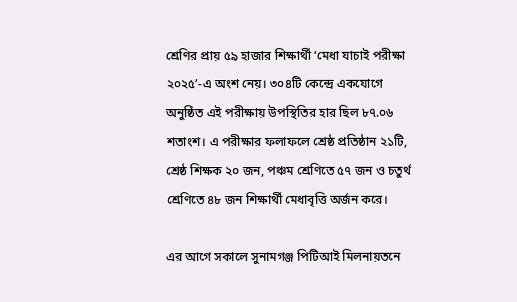শ্রেণির প্রায় ৫৯ হাজার শিক্ষার্থী ‘মেধা যাচাই পরীক্ষা ২০২৫’-এ অংশ নেয়। ৩০৪টি কেন্দ্রে একযোগে অনুষ্ঠিত এই পরীক্ষায় উপস্থিতির হার ছিল ৮৭.০৬ শতাংশ। এ পরীক্ষার ফলাফলে শ্রেষ্ঠ প্রতিষ্ঠান ২১টি, শ্রেষ্ঠ শিক্ষক ২০ জন, পঞ্চম শ্রেণিতে ৫৭ জন ও চতুর্থ শ্রেণিতে ৪৮ জন শিক্ষার্থী মেধাবৃত্তি অর্জন করে।

এর আগে সকালে সুনামগঞ্জ পিটিআই মিলনায়তনে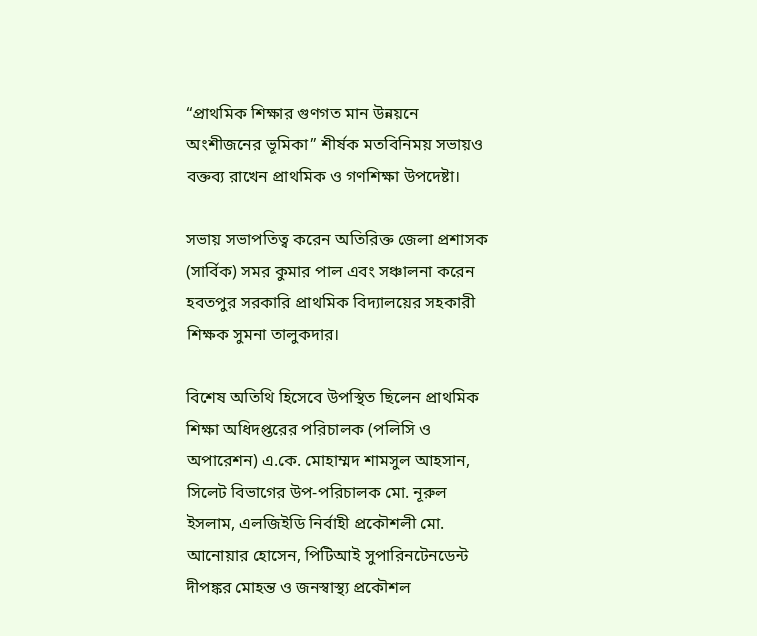“প্রাথমিক শিক্ষার গুণগত মান উন্নয়নে অংশীজনের ভূমিকা” শীর্ষক মতবিনিময় সভায়ও বক্তব্য রাখেন প্রাথমিক ও গণশিক্ষা উপদেষ্টা।

সভায় সভাপতিত্ব করেন অতিরিক্ত জেলা প্রশাসক (সার্বিক) সমর কুমার পাল এবং সঞ্চালনা করেন হবতপুর সরকারি প্রাথমিক বিদ্যালয়ের সহকারী শিক্ষক সুমনা তালুকদার।

বিশেষ অতিথি হিসেবে উপস্থিত ছিলেন প্রাথমিক শিক্ষা অধিদপ্তরের পরিচালক (পলিসি ও অপারেশন) এ.কে. মোহাম্মদ শামসুল আহসান, সিলেট বিভাগের উপ-পরিচালক মো. নূরুল ইসলাম, এলজিইডি নির্বাহী প্রকৌশলী মো. আনোয়ার হোসেন, পিটিআই সুপারিনটেনডেন্ট দীপঙ্কর মোহন্ত ও জনস্বাস্থ্য প্রকৌশল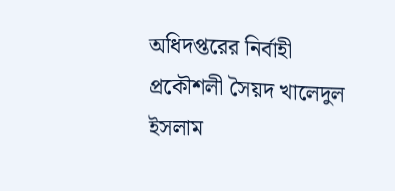অধিদপ্তরের নির্বাহী প্রকৌশলী সৈয়দ খালেদুল ইসলাম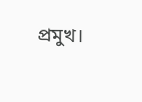প্রমুখ।